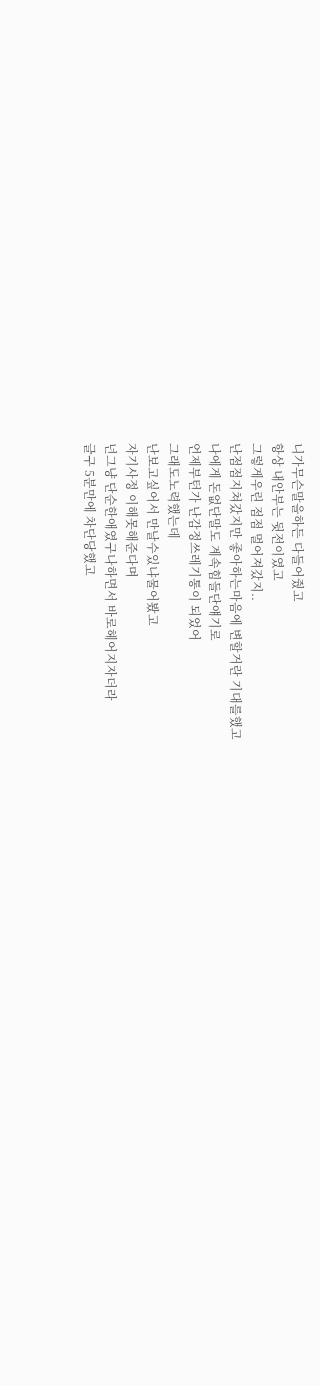니가무슨말을하든 다들어줬고
항상 내안부는 뒷전이였고
그렇게우린 점점 멀어져갔지..
난점점지쳐갔지만 좋아하는마음에 변할거란 기대를했고
나에게 돈없단말도 계속힘들단얘기로
언제부턴가 난감정쓰레기통이 되었어
그래도노력했는데
난보고싶어서 만날수있냐물어봤고
자기사정 이해못해준다며
넌그냥 단순한애였구나하면서 바로헤어지자더라
글구 5분만에 차단당했고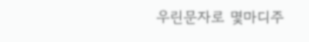우린문자로 몇마디주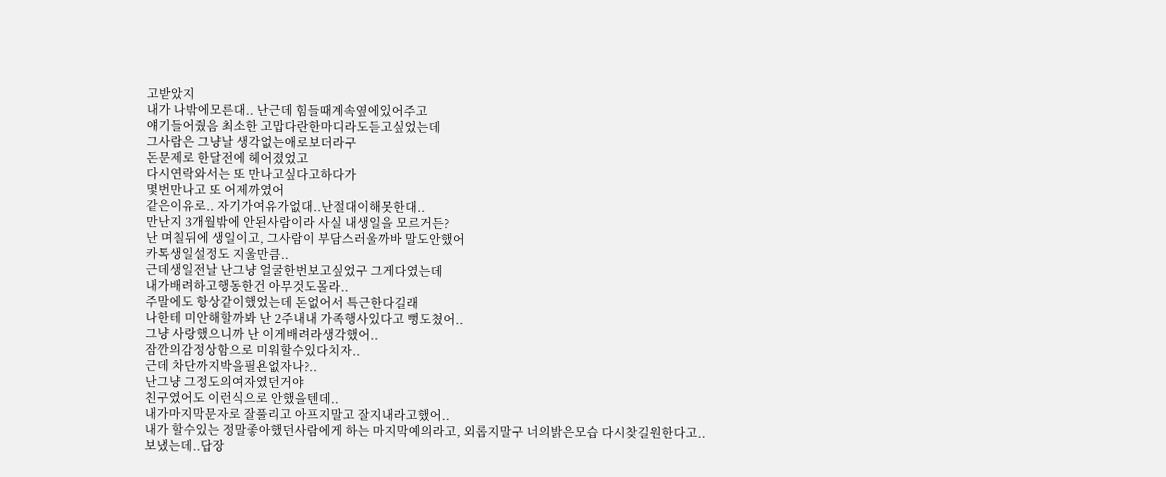고받았지
내가 나밖에모른대.. 난근데 힘들때계속옆에있어주고
얘기들어줬음 최소한 고맙다란한마디라도듣고싶었는데
그사람은 그냥날 생각없는애로보더라구
돈문제로 한달전에 헤어졌었고
다시연락와서는 또 만나고싶다고하다가
몇번만나고 또 어제까였어
같은이유로.. 자기가여유가없대..난절대이해못한대..
만난지 3개월밖에 안된사람이라 사실 내생일을 모르거든?
난 며칠뒤에 생일이고, 그사람이 부담스러울까바 말도안했어
카톡생일설정도 지울만큼..
근데생일전날 난그냥 얼굴한번보고싶었구 그게다였는데
내가배려하고행동한건 아무것도몰라..
주말에도 항상같이했었는데 돈없어서 특근한다길래
나한테 미안해할까봐 난 2주내내 가족행사있다고 뻥도쳤어..
그냥 사랑했으니까 난 이게배려라생각했어..
잠깐의감정상함으로 미워할수있다치자..
근데 차단까지박을필욘없자나?..
난그냥 그정도의여자였던거야
친구였어도 이런식으로 안했을텐데..
내가마지막문자로 잘풀리고 아프지말고 잘지내라고했어..
내가 할수있는 정말좋아했던사람에게 하는 마지막예의라고, 외롭지말구 너의밝은모습 다시찾길원한다고..
보냈는데..답장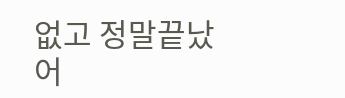없고 정말끝났어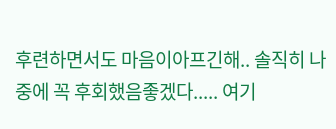후련하면서도 마음이아프긴해.. 솔직히 나중에 꼭 후회했음좋겠다..... 여기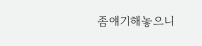좀얘기해놓으니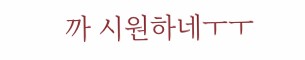까 시원하네ㅜㅜ